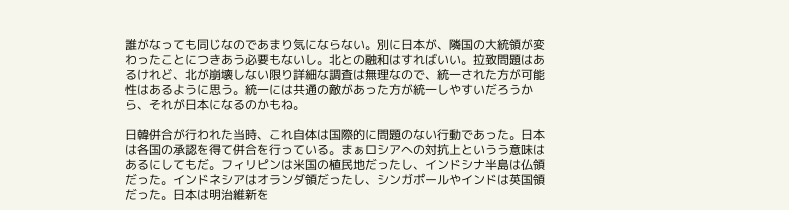誰がなっても同じなのであまり気にならない。別に日本が、隣国の大統領が変わったことにつきあう必要もないし。北との融和はすればいい。拉致問題はあるけれど、北が崩壊しない限り詳細な調査は無理なので、統一された方が可能性はあるように思う。統一には共通の敵があった方が統一しやすいだろうから、それが日本になるのかもね。

日韓併合が行われた当時、これ自体は国際的に問題のない行動であった。日本は各国の承認を得て併合を行っている。まぁロシアへの対抗上というう意味はあるにしてもだ。フィリピンは米国の植民地だったし、インドシナ半島は仏領だった。インドネシアはオランダ領だったし、シンガポールやインドは英国領だった。日本は明治維新を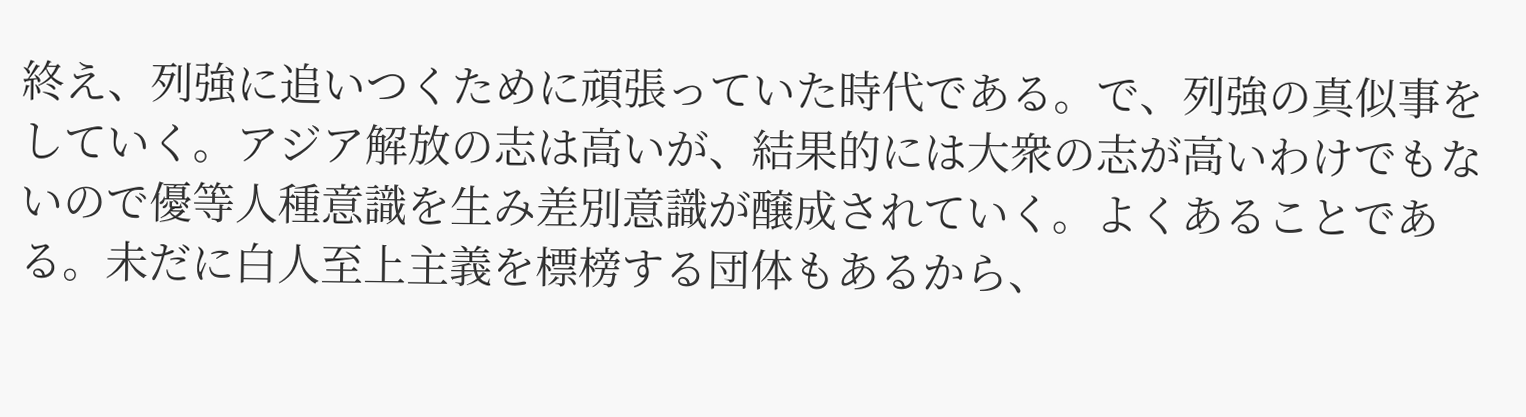終え、列強に追いつくために頑張っていた時代である。で、列強の真似事をしていく。アジア解放の志は高いが、結果的には大衆の志が高いわけでもないので優等人種意識を生み差別意識が醸成されていく。よくあることである。未だに白人至上主義を標榜する団体もあるから、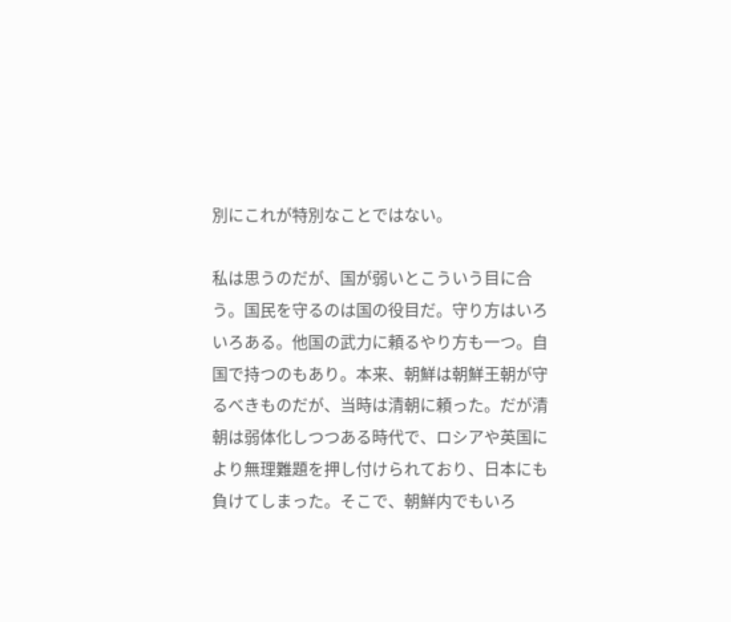別にこれが特別なことではない。

私は思うのだが、国が弱いとこういう目に合う。国民を守るのは国の役目だ。守り方はいろいろある。他国の武力に頼るやり方も一つ。自国で持つのもあり。本来、朝鮮は朝鮮王朝が守るべきものだが、当時は清朝に頼った。だが清朝は弱体化しつつある時代で、ロシアや英国により無理難題を押し付けられており、日本にも負けてしまった。そこで、朝鮮内でもいろ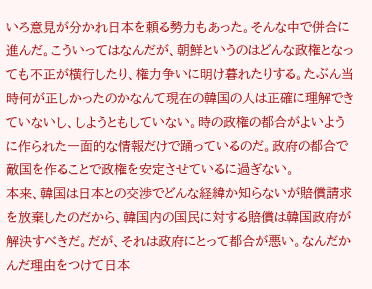いろ意見が分かれ日本を頼る勢力もあった。そんな中で併合に進んだ。こういってはなんだが、朝鮮というのはどんな政権となっても不正が横行したり、権力争いに明け暮れたりする。たぶん当時何が正しかったのかなんて現在の韓国の人は正確に理解できていないし、しようともしていない。時の政権の都合がよいように作られた一面的な情報だけで踊っているのだ。政府の都合で敵国を作ることで政権を安定させているに過ぎない。
本来、韓国は日本との交渉でどんな経緯か知らないが賠償請求を放棄したのだから、韓国内の国民に対する賠償は韓国政府が解決すべきだ。だが、それは政府にとって都合が悪い。なんだかんだ理由をつけて日本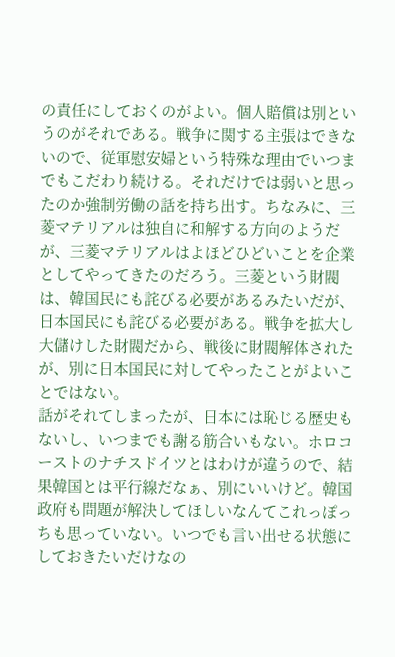の責任にしておくのがよい。個人賠償は別というのがそれである。戦争に関する主張はできないので、従軍慰安婦という特殊な理由でいつまでもこだわり続ける。それだけでは弱いと思ったのか強制労働の話を持ち出す。ちなみに、三菱マテリアルは独自に和解する方向のようだが、三菱マテリアルはよほどひどいことを企業としてやってきたのだろう。三菱という財閥は、韓国民にも詫びる必要があるみたいだが、日本国民にも詫びる必要がある。戦争を拡大し大儲けした財閥だから、戦後に財閥解体されたが、別に日本国民に対してやったことがよいことではない。
話がそれてしまったが、日本には恥じる歴史もないし、いつまでも謝る筋合いもない。ホロコーストのナチスドイツとはわけが違うので、結果韓国とは平行線だなぁ、別にいいけど。韓国政府も問題が解決してほしいなんてこれっぽっちも思っていない。いつでも言い出せる状態にしておきたいだけなの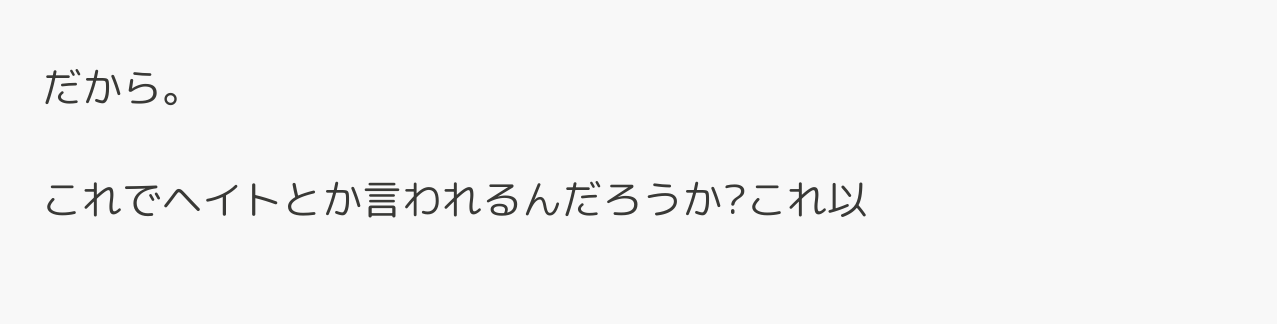だから。

これでヘイトとか言われるんだろうか?これ以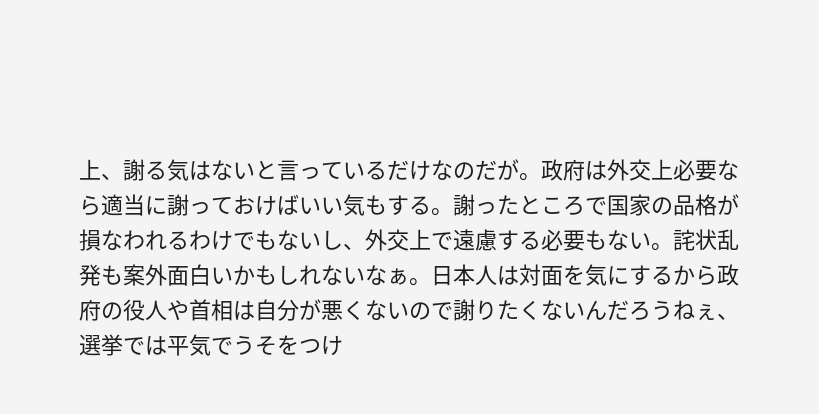上、謝る気はないと言っているだけなのだが。政府は外交上必要なら適当に謝っておけばいい気もする。謝ったところで国家の品格が損なわれるわけでもないし、外交上で遠慮する必要もない。詫状乱発も案外面白いかもしれないなぁ。日本人は対面を気にするから政府の役人や首相は自分が悪くないので謝りたくないんだろうねぇ、選挙では平気でうそをつけ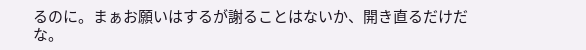るのに。まぁお願いはするが謝ることはないか、開き直るだけだな。